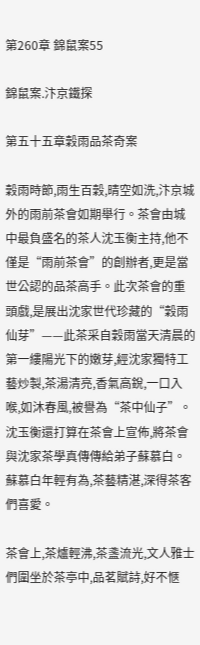第260章 錦鼠案55

錦鼠案.汴京鐵探

第五十五章穀雨品茶奇案

穀雨時節,雨生百穀,晴空如洗,汴京城外的雨前茶會如期舉行。茶會由城中最負盛名的茶人沈玉衡主持,他不僅是“雨前茶會”的創辦者,更是當世公認的品茶高手。此次茶會的重頭戲,是展出沈家世代珍藏的“穀雨仙芽”——此茶采自穀雨當天清晨的第一縷陽光下的嫩芽,經沈家獨特工藝炒製,茶湯清亮,香氣高銳,一口入喉,如沐春風,被譽為“茶中仙子”。沈玉衡還打算在茶會上宣佈,將茶會與沈家茶學真傳傳給弟子蘇慕白。蘇慕白年輕有為,茶藝精湛,深得茶客們喜愛。

茶會上,茶爐輕沸,茶盞流光,文人雅士們圍坐於茶亭中,品茗賦詩,好不愜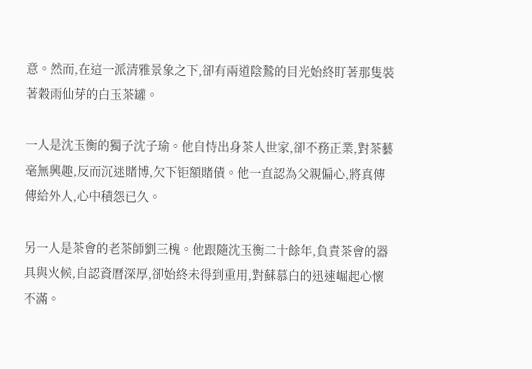意。然而,在這一派清雅景象之下,卻有兩道陰鷙的目光始終盯著那隻裝著穀雨仙芽的白玉茶罐。

一人是沈玉衡的獨子沈子瑜。他自恃出身茶人世家,卻不務正業,對茶藝毫無興趣,反而沉迷賭博,欠下钜額賭債。他一直認為父親偏心,將真傳傳給外人,心中積怨已久。

另一人是茶會的老茶師劉三槐。他跟隨沈玉衡二十餘年,負責茶會的器具與火候,自認資曆深厚,卻始終未得到重用,對蘇慕白的迅速崛起心懷不滿。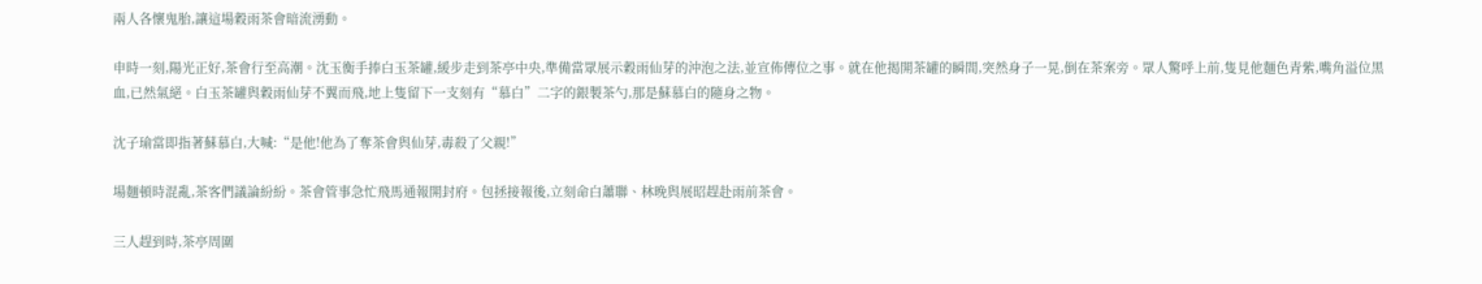兩人各懷鬼胎,讓這場穀雨茶會暗流湧動。

申時一刻,陽光正好,茶會行至高潮。沈玉衡手捧白玉茶罐,緩步走到茶亭中央,準備當眾展示穀雨仙芽的沖泡之法,並宣佈傳位之事。就在他揭開茶罐的瞬間,突然身子一晃,倒在茶案旁。眾人驚呼上前,隻見他麵色青紫,嘴角溢位黑血,已然氣絕。白玉茶罐與穀雨仙芽不翼而飛,地上隻留下一支刻有“慕白”二字的銀製茶勺,那是蘇慕白的隨身之物。

沈子瑜當即指著蘇慕白,大喊:“是他!他為了奪茶會與仙芽,毒殺了父親!”

場麵頓時混亂,茶客們議論紛紛。茶會管事急忙飛馬通報開封府。包拯接報後,立刻命白蕭聯、林晚與展昭趕赴雨前茶會。

三人趕到時,茶亭周圍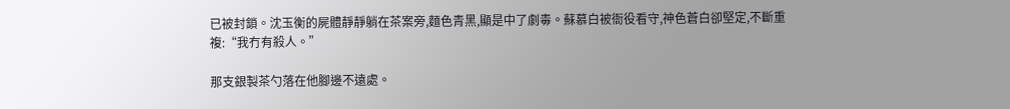已被封鎖。沈玉衡的屍體靜靜躺在茶案旁,麵色青黑,顯是中了劇毒。蘇慕白被衙役看守,神色蒼白卻堅定,不斷重複:“我冇有殺人。”

那支銀製茶勺落在他腳邊不遠處。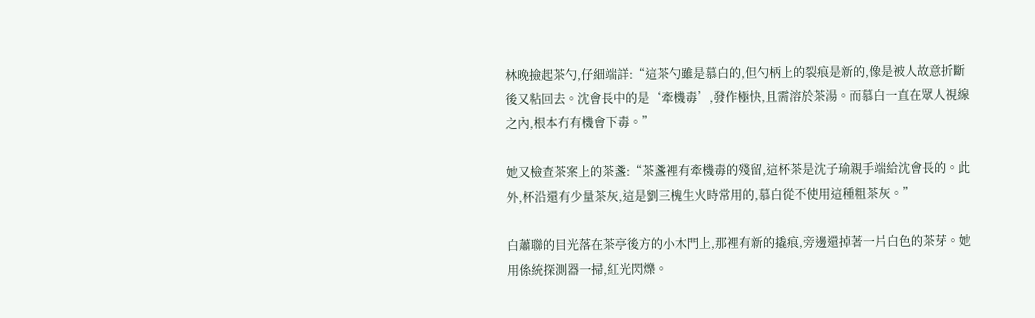林晚撿起茶勺,仔細端詳:“這茶勺雖是慕白的,但勺柄上的裂痕是新的,像是被人故意折斷後又粘回去。沈會長中的是‘牽機毒’,發作極快,且需溶於茶湯。而慕白一直在眾人視線之內,根本冇有機會下毒。”

她又檢查茶案上的茶盞:“茶盞裡有牽機毒的殘留,這杯茶是沈子瑜親手端給沈會長的。此外,杯沿還有少量茶灰,這是劉三槐生火時常用的,慕白從不使用這種粗茶灰。”

白蕭聯的目光落在茶亭後方的小木門上,那裡有新的撬痕,旁邊還掉著一片白色的茶芽。她用係統探測器一掃,紅光閃爍。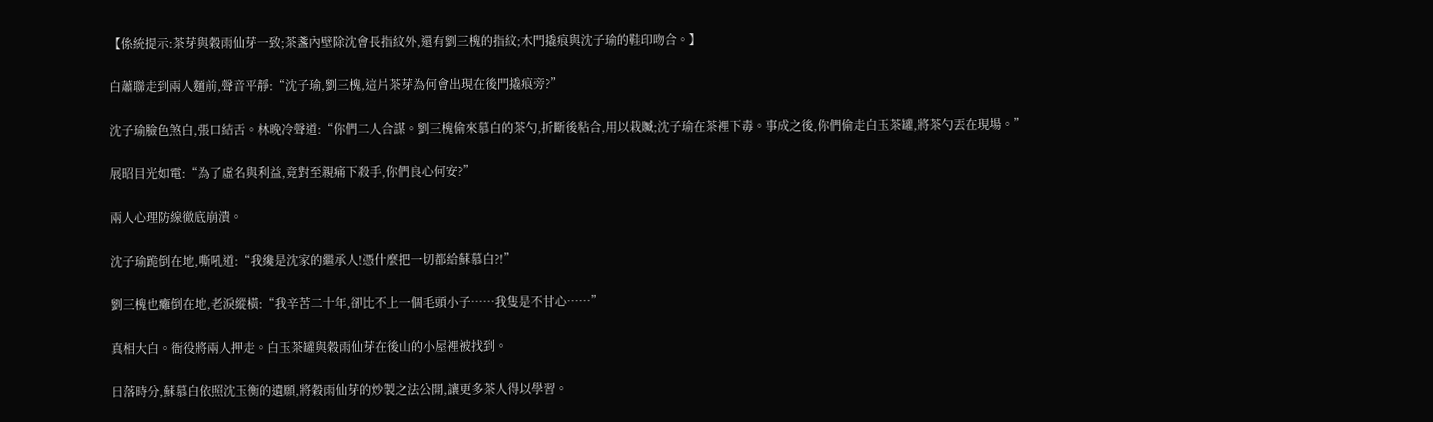【係統提示:茶芽與穀雨仙芽一致;茶盞內壁除沈會長指紋外,還有劉三槐的指紋;木門撬痕與沈子瑜的鞋印吻合。】

白蕭聯走到兩人麵前,聲音平靜:“沈子瑜,劉三槐,這片茶芽為何會出現在後門撬痕旁?”

沈子瑜臉色煞白,張口結舌。林晚冷聲道:“你們二人合謀。劉三槐偷來慕白的茶勺,折斷後粘合,用以栽贓;沈子瑜在茶裡下毒。事成之後,你們偷走白玉茶罐,將茶勺丟在現場。”

展昭目光如電:“為了虛名與利益,竟對至親痛下殺手,你們良心何安?”

兩人心理防線徹底崩潰。

沈子瑜跪倒在地,嘶吼道:“我纔是沈家的繼承人!憑什麼把一切都給蘇慕白?!”

劉三槐也癱倒在地,老淚縱橫:“我辛苦二十年,卻比不上一個毛頭小子……我隻是不甘心……”

真相大白。衙役將兩人押走。白玉茶罐與穀雨仙芽在後山的小屋裡被找到。

日落時分,蘇慕白依照沈玉衡的遺願,將穀雨仙芽的炒製之法公開,讓更多茶人得以學習。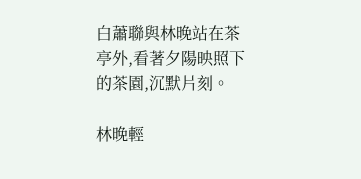白蕭聯與林晚站在茶亭外,看著夕陽映照下的茶園,沉默片刻。

林晚輕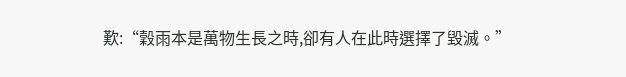歎:“穀雨本是萬物生長之時,卻有人在此時選擇了毀滅。”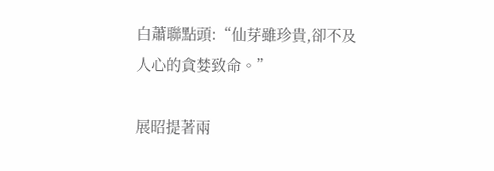白蕭聯點頭:“仙芽雖珍貴,卻不及人心的貪婪致命。”

展昭提著兩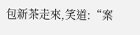包新茶走來,笑道:“案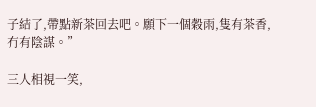子結了,帶點新茶回去吧。願下一個穀雨,隻有茶香,冇有陰謀。”

三人相視一笑,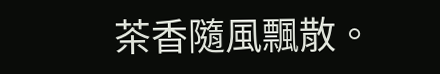茶香隨風飄散。